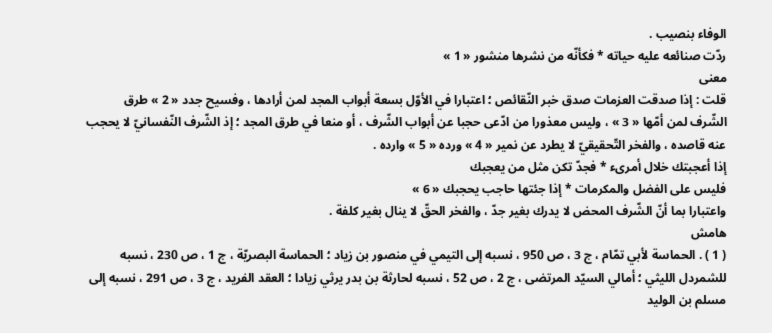الوفاء بنصيب .
ردّت صنائعه عليه حياته * فكأنّه من نشرها منشور « 1 »
معنى
قلت : إذا صدقت العزمات صدق خبر النّقائص ؛ اعتبارا في الأوّل بسعة أبواب المجد لمن أرادها ، وفسيح جدد « 2 » طرق الشّرف لمن أمّها « 3 » ، وليس معذورا من ادّعى حجبا عن أبواب الشّرف ، أو منعا في طرق المجد ؛ إذ الشّرف النّفسانيّ لا يحجب عنه قاصده ، والفخر التّحقيقيّ لا يطرد عن نمير « 4 » ورده « 5 » وارده .
إذا أعجبتك خلال أمرىء * فجدّ تكن مثل من يعجبك
فليس على الفضل والمكرمات * إذا جئتها حاجب يحجبك « 6 »
واعتبارا بما أنّ الشّرف المحض لا يدرك بغير جدّ ، والفخر الحقّ لا ينال بغير كلفة .
هامش
( 1 ) . الحماسة لأبي تمّام ، ج 3 ، ص 950 ، نسبه إلى التيمي في منصور بن زياد ؛ الحماسة البصريّة ، ج 1 ، ص 230 ، نسبه للشمردل الليثي ؛ أمالي السيّد المرتضى ، ج 2 ، ص 52 ، نسبه لحارثة بن بدر يرثي زيادا ؛ العقد الفريد ، ج 3 ، ص 291 ، نسبه إلى مسلم بن الوليد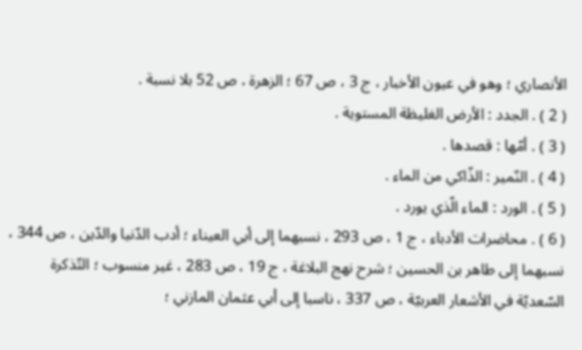الأنصاري ؛ وهو في عيون الأخبار ، ج 3 ، ص 67 ؛ الزهرة ، ص 52 بلا نسبة .
( 2 ) . الجدد : الأرض الغليظة المستوية .
( 3 ) . أمّها : قصدها .
( 4 ) . النّمير : الذّاكي من الماء .
( 5 ) . الورد : الماء الّذي يورد .
( 6 ) . محاضرات الأدباء ، ج 1 ، ص 293 ، نسبهما إلى أبي العيناء ؛ أدب الدّنيا والدّين ، ص 344 ، نسبهما إلى طاهر بن الحسين ؛ شرح نهج البلاغة ، ج 19 ، ص 283 ، غير منسوب ؛ التّذكرة السّعديّة في الأشعار العربيّة ، ص 337 ، ناسبا إلى أبي عثمان المازني ؛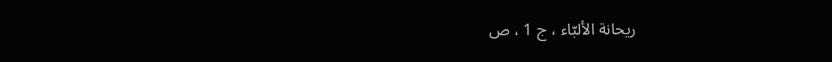ريحانة الألبّاء ، ج 1 ، ص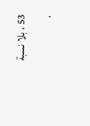53 ، بلا نسبة .